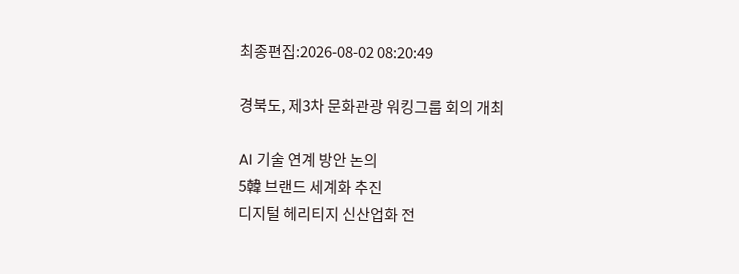최종편집:2026-08-02 08:20:49

경북도, 제3차 문화관광 워킹그룹 회의 개최

AI 기술 연계 방안 논의
5韓 브랜드 세계화 추진
디지털 헤리티지 신산업화 전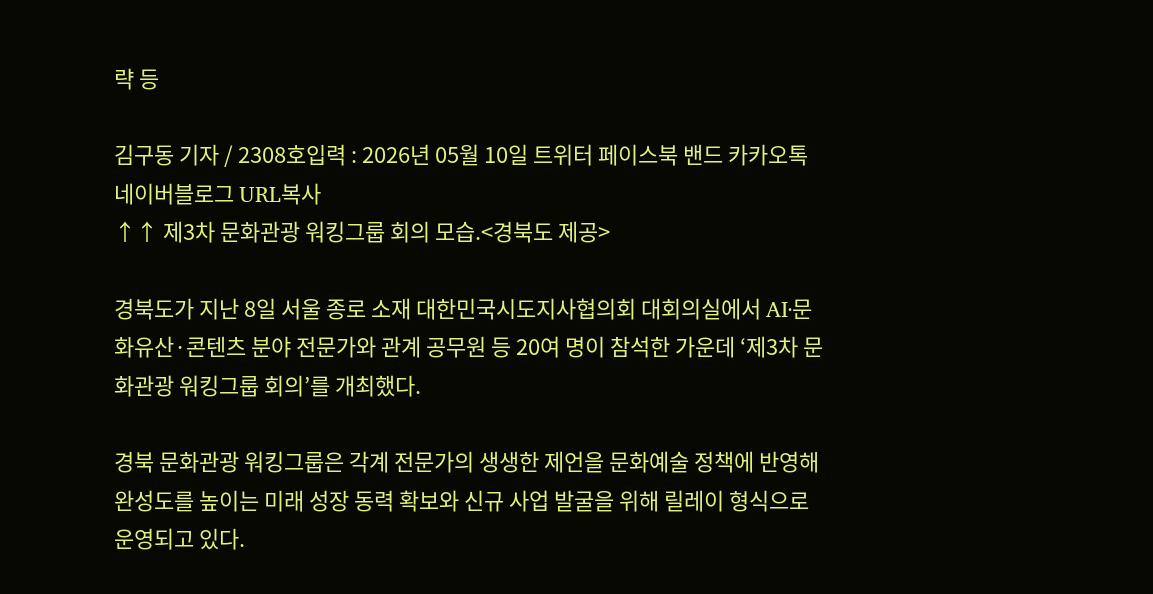략 등

김구동 기자 / 2308호입력 : 2026년 05월 10일 트위터 페이스북 밴드 카카오톡 네이버블로그 URL복사
↑↑ 제3차 문화관광 워킹그룹 회의 모습.<경북도 제공>

경북도가 지난 8일 서울 종로 소재 대한민국시도지사협의회 대회의실에서 AI·문화유산·콘텐츠 분야 전문가와 관계 공무원 등 20여 명이 참석한 가운데 ‘제3차 문화관광 워킹그룹 회의’를 개최했다.

경북 문화관광 워킹그룹은 각계 전문가의 생생한 제언을 문화예술 정책에 반영해 완성도를 높이는 미래 성장 동력 확보와 신규 사업 발굴을 위해 릴레이 형식으로 운영되고 있다.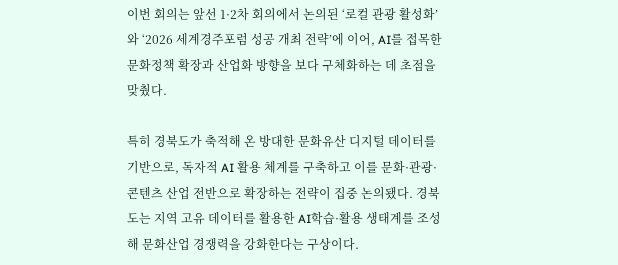이번 회의는 앞선 1·2차 회의에서 논의된 ‘로컬 관광 활성화’와 ‘2026 세계경주포럼 성공 개최 전략’에 이어, AI를 접목한 문화정책 확장과 산업화 방향을 보다 구체화하는 데 초점을 맞췄다.

특히 경북도가 축적해 온 방대한 문화유산 디지털 데이터를 기반으로, 독자적 AI 활용 체계를 구축하고 이를 문화·관광·콘텐츠 산업 전반으로 확장하는 전략이 집중 논의됐다. 경북도는 지역 고유 데이터를 활용한 AI학습·활용 생태계를 조성해 문화산업 경쟁력을 강화한다는 구상이다.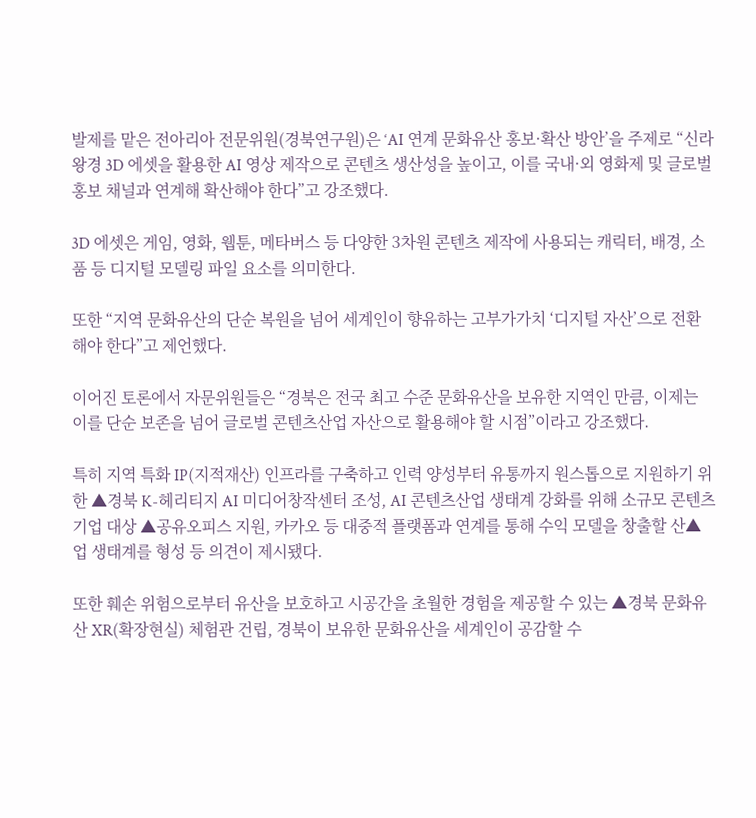발제를 맡은 전아리아 전문위원(경북연구원)은 ‘AI 연계 문화유산 홍보·확산 방안’을 주제로 “신라왕경 3D 에셋을 활용한 AI 영상 제작으로 콘텐츠 생산성을 높이고, 이를 국내·외 영화제 및 글로벌 홍보 채널과 연계해 확산해야 한다”고 강조했다.

3D 에셋은 게임, 영화, 웹툰, 메타버스 등 다양한 3차원 콘텐츠 제작에 사용되는 캐릭터, 배경, 소품 등 디지털 모델링 파일 요소를 의미한다.

또한 “지역 문화유산의 단순 복원을 넘어 세계인이 향유하는 고부가가치 ‘디지털 자산’으로 전환해야 한다”고 제언했다.

이어진 토론에서 자문위원들은 “경북은 전국 최고 수준 문화유산을 보유한 지역인 만큼, 이제는 이를 단순 보존을 넘어 글로벌 콘텐츠산업 자산으로 활용해야 할 시점”이라고 강조했다.

특히 지역 특화 IP(지적재산) 인프라를 구축하고 인력 양성부터 유통까지 원스톱으로 지원하기 위한 ▲경북 K-헤리티지 AI 미디어창작센터 조성, AI 콘텐츠산업 생태계 강화를 위해 소규모 콘텐츠 기업 대상 ▲공유오피스 지원, 카카오 등 대중적 플랫폼과 연계를 통해 수익 모델을 창출할 산▲업 생태계를 형성 등 의견이 제시됐다.

또한 훼손 위험으로부터 유산을 보호하고 시공간을 초월한 경험을 제공할 수 있는 ▲경북 문화유산 XR(확장현실) 체험관 건립, 경북이 보유한 문화유산을 세계인이 공감할 수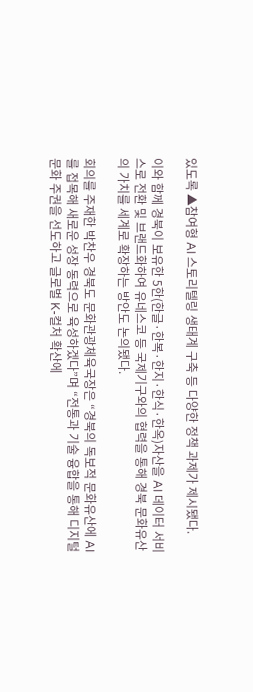있도록 ▲참여형 AI 스토리텔링 생태계 구축 등 다양한 정책 과제가 제시됐다.

이와 함께 경북이 보유한 5한(한글·한복·한지·한식·한옥)자산을 AI 데이터 서비스로 전환 및 브랜드화하여 유네스코 등 국제기구와의 협력을 통해 경북 문화유산의 가치를 세계로 확장하는 방안도 논의됐다.

회의를 주재한 박찬우 경북도 문화관광체육국장은 “경북의 독보적 문화유산에 AI를 접목해 새로운 성장 동력으로 육성하겠다”며 “전통과 기술 융합을 통해 디지털 문화 주권을 선도하고 글로벌 K-컬처 확산에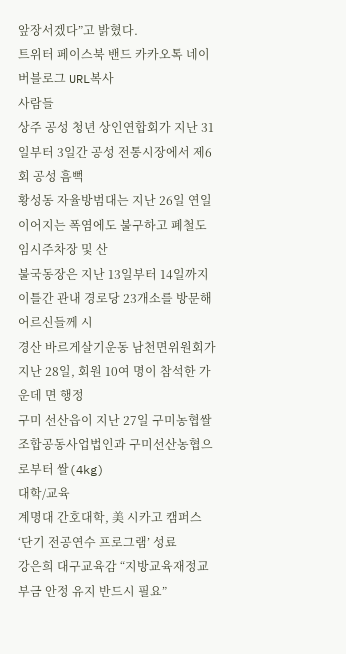앞장서겠다”고 밝혔다.
트위터 페이스북 밴드 카카오톡 네이버블로그 URL복사
사람들
상주 공성 청년 상인연합회가 지난 31일부터 3일간 공성 전통시장에서 제6회 공성 흠뻑
황성동 자율방범대는 지난 26일 연일 이어지는 폭염에도 불구하고 폐철도 임시주차장 및 산
불국동장은 지난 13일부터 14일까지 이틀간 관내 경로당 23개소를 방문해 어르신들께 시
경산 바르게살기운동 남천면위원회가 지난 28일, 회원 10여 명이 참석한 가운데 면 행정
구미 선산읍이 지난 27일 구미농협쌀 조합공동사업법인과 구미선산농협으로부터 쌀(4kg)
대학/교육
계명대 간호대학, 美 시카고 캠퍼스 ‘단기 전공연수 프로그램’ 성료
강은희 대구교육감 “지방교육재정교부금 안정 유지 반드시 필요”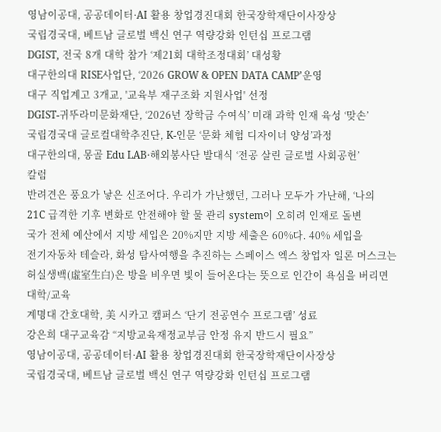영남이공대, 공공데이터·AI 활용 창업경진대회 한국장학재단이사장상
국립경국대, 베트남 글로벌 백신 연구 역량강화 인턴십 프로그램
DGIST, 전국 8개 대학 참가 ‘제21회 대학조정대회’ 대성황
대구한의대 RISE사업단, ‘2026 GROW & OPEN DATA CAMP’운영
대구 직업계고 3개교, '교육부 재구조화 지원사업' 선정
DGIST-귀뚜라미문화재단, ‘2026년 장학금 수여식’ 미래 과학 인재 육성 ‘맞손’
국립경국대 글로컬대학추진단, K-인문 ‘문화 체험 디자이너 양성’과정
대구한의대, 몽골 Edu LAB·해외봉사단 발대식 ‘전공 살린 글로벌 사회공헌’
칼럼
반려견은 풍요가 낳은 신조어다. 우리가 가난했던, 그러나 모두가 가난해, ‘나의
21C 급격한 기후 변화로 안전해야 할 물 관리 system이 오히려 인재로 돌변
국가 전체 예산에서 지방 세입은 20%지만 지방 세출은 60%다. 40% 세입을
전기자동차 테슬라, 화성 탐사여행을 추진하는 스페이스 엑스 창업자 일론 머스크는
허실생백(虛室生白)은 방을 비우면 빛이 들어온다는 뜻으로 인간이 욕심을 버리면
대학/교육
계명대 간호대학, 美 시카고 캠퍼스 ‘단기 전공연수 프로그램’ 성료
강은희 대구교육감 “지방교육재정교부금 안정 유지 반드시 필요”
영남이공대, 공공데이터·AI 활용 창업경진대회 한국장학재단이사장상
국립경국대, 베트남 글로벌 백신 연구 역량강화 인턴십 프로그램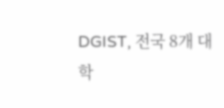DGIST, 전국 8개 대학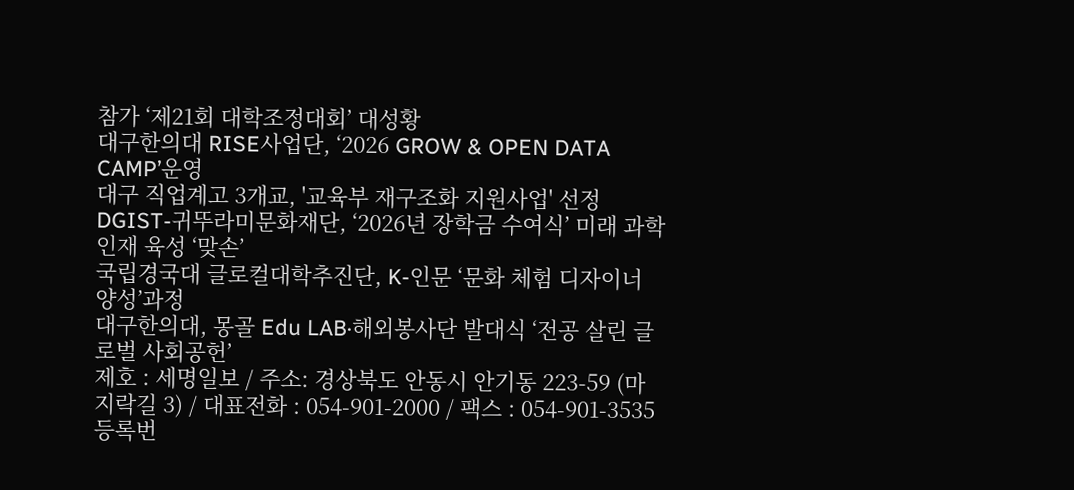참가 ‘제21회 대학조정대회’ 대성황
대구한의대 RISE사업단, ‘2026 GROW & OPEN DATA CAMP’운영
대구 직업계고 3개교, '교육부 재구조화 지원사업' 선정
DGIST-귀뚜라미문화재단, ‘2026년 장학금 수여식’ 미래 과학 인재 육성 ‘맞손’
국립경국대 글로컬대학추진단, K-인문 ‘문화 체험 디자이너 양성’과정
대구한의대, 몽골 Edu LAB·해외봉사단 발대식 ‘전공 살린 글로벌 사회공헌’
제호 : 세명일보 / 주소: 경상북도 안동시 안기동 223-59 (마지락길 3) / 대표전화 : 054-901-2000 / 팩스 : 054-901-3535
등록번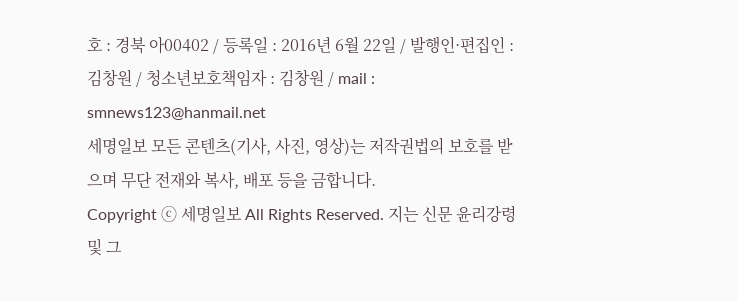호 : 경북 아00402 / 등록일 : 2016년 6월 22일 / 발행인·편집인 : 김창원 / 청소년보호책임자 : 김창원 / mail : smnews123@hanmail.net
세명일보 모든 콘텐츠(기사, 사진, 영상)는 저작권법의 보호를 받으며 무단 전재와 복사, 배포 등을 금합니다.
Copyright ⓒ 세명일보 All Rights Reserved. 지는 신문 윤리강령 및 그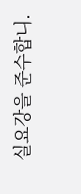실요강을 준수합니.